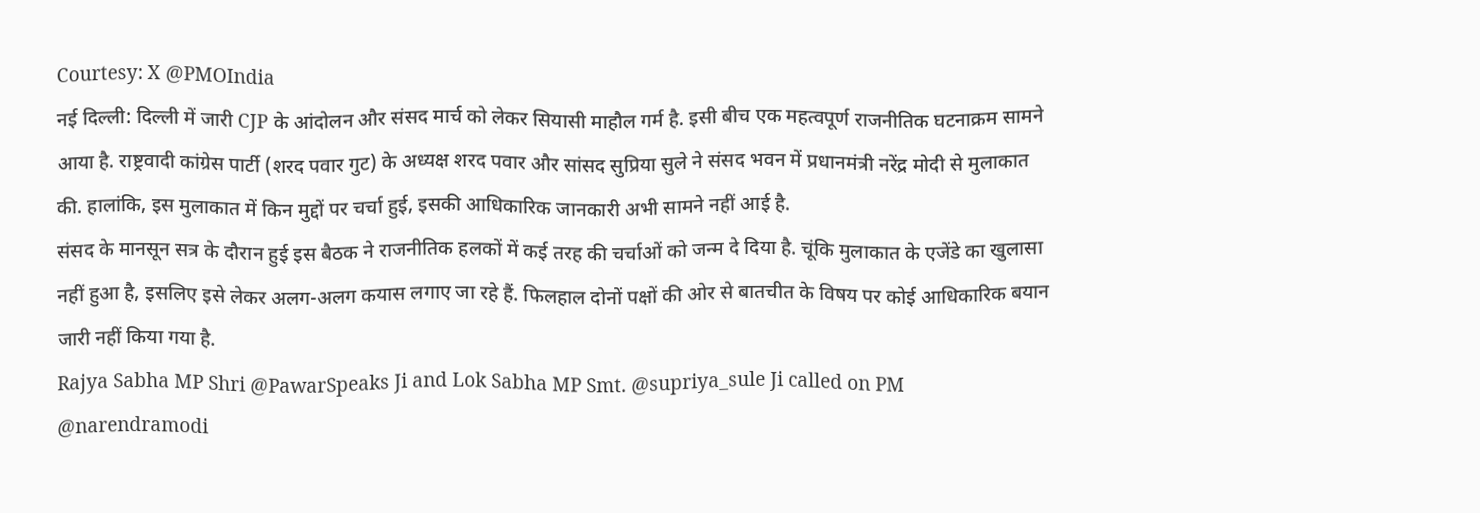Courtesy: X @PMOIndia
नई दिल्ली: दिल्ली में जारी CJP के आंदोलन और संसद मार्च को लेकर सियासी माहौल गर्म है. इसी बीच एक महत्वपूर्ण राजनीतिक घटनाक्रम सामने आया है. राष्ट्रवादी कांग्रेस पार्टी (शरद पवार गुट) के अध्यक्ष शरद पवार और सांसद सुप्रिया सुले ने संसद भवन में प्रधानमंत्री नरेंद्र मोदी से मुलाकात की. हालांकि, इस मुलाकात में किन मुद्दों पर चर्चा हुई, इसकी आधिकारिक जानकारी अभी सामने नहीं आई है.
संसद के मानसून सत्र के दौरान हुई इस बैठक ने राजनीतिक हलकों में कई तरह की चर्चाओं को जन्म दे दिया है. चूंकि मुलाकात के एजेंडे का खुलासा नहीं हुआ है, इसलिए इसे लेकर अलग-अलग कयास लगाए जा रहे हैं. फिलहाल दोनों पक्षों की ओर से बातचीत के विषय पर कोई आधिकारिक बयान जारी नहीं किया गया है.
Rajya Sabha MP Shri @PawarSpeaks Ji and Lok Sabha MP Smt. @supriya_sule Ji called on PM @narendramodi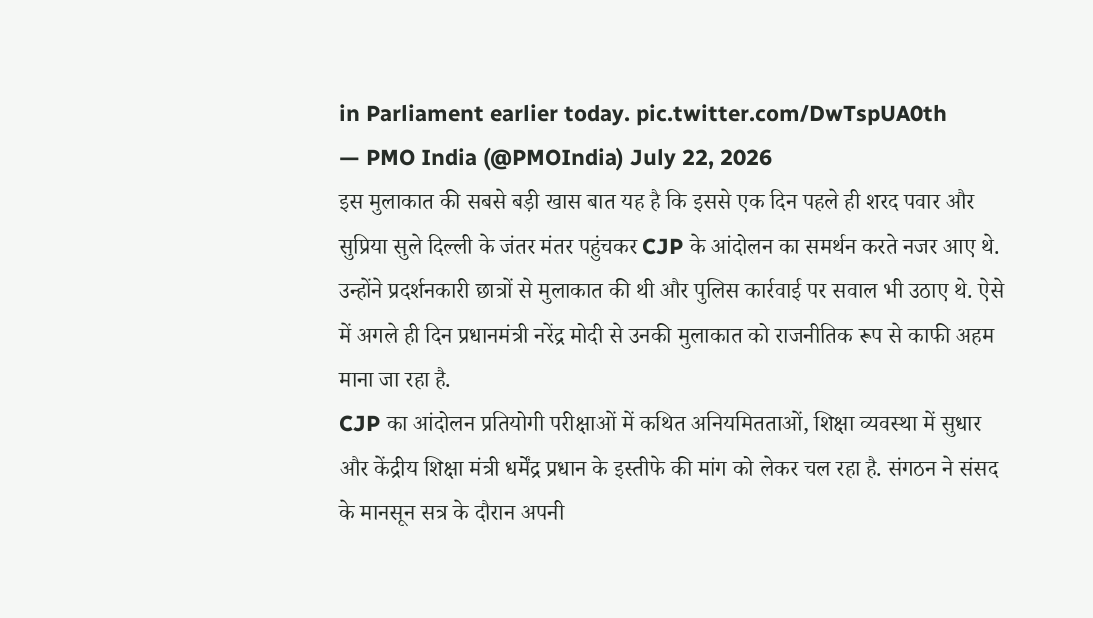in Parliament earlier today. pic.twitter.com/DwTspUA0th
— PMO India (@PMOIndia) July 22, 2026
इस मुलाकात की सबसे बड़ी खास बात यह है कि इससे एक दिन पहले ही शरद पवार और सुप्रिया सुले दिल्ली के जंतर मंतर पहुंचकर CJP के आंदोलन का समर्थन करते नजर आए थे. उन्होंने प्रदर्शनकारी छात्रों से मुलाकात की थी और पुलिस कार्रवाई पर सवाल भी उठाए थे. ऐसे में अगले ही दिन प्रधानमंत्री नरेंद्र मोदी से उनकी मुलाकात को राजनीतिक रूप से काफी अहम माना जा रहा है.
CJP का आंदोलन प्रतियोगी परीक्षाओं में कथित अनियमितताओं, शिक्षा व्यवस्था में सुधार और केंद्रीय शिक्षा मंत्री धर्मेंद्र प्रधान के इस्तीफे की मांग को लेकर चल रहा है. संगठन ने संसद के मानसून सत्र के दौरान अपनी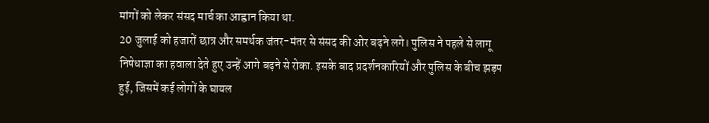मांगों को लेकर संसद मार्च का आह्वान किया था.
20 जुलाई को हजारों छात्र और समर्थक जंतर-मंतर से संसद की ओर बढ़ने लगे। पुलिस ने पहले से लागू निषेधाज्ञा का हवाला देते हुए उन्हें आगे बढ़ने से रोका. इसके बाद प्रदर्शनकारियों और पुलिस के बीच झड़प हुई, जिसमें कई लोगों के घायल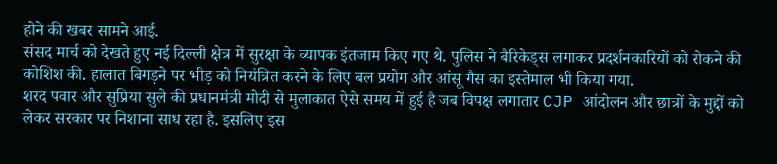होने की खबर सामने आई.
संसद मार्च को देखते हुए नई दिल्ली क्षेत्र में सुरक्षा के व्यापक इंतजाम किए गए थे. पुलिस ने बैरिकेड्स लगाकर प्रदर्शनकारियों को रोकने की कोशिश की. हालात बिगड़ने पर भीड़ को नियंत्रित करने के लिए बल प्रयोग और आंसू गैस का इस्तेमाल भी किया गया.
शरद पवार और सुप्रिया सुले की प्रधानमंत्री मोदी से मुलाकात ऐसे समय में हुई है जब विपक्ष लगातार CJP आंदोलन और छात्रों के मुद्दों को लेकर सरकार पर निशाना साध रहा है. इसलिए इस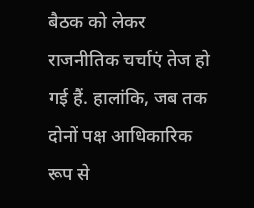बैठक को लेकर राजनीतिक चर्चाएं तेज हो गई हैं. हालांकि, जब तक दोनों पक्ष आधिकारिक रूप से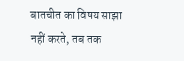बातचीत का विषय साझा नहीं करते, तब तक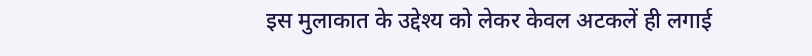इस मुलाकात के उद्देश्य को लेकर केवल अटकलें ही लगाई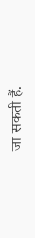जा सकती हैं.